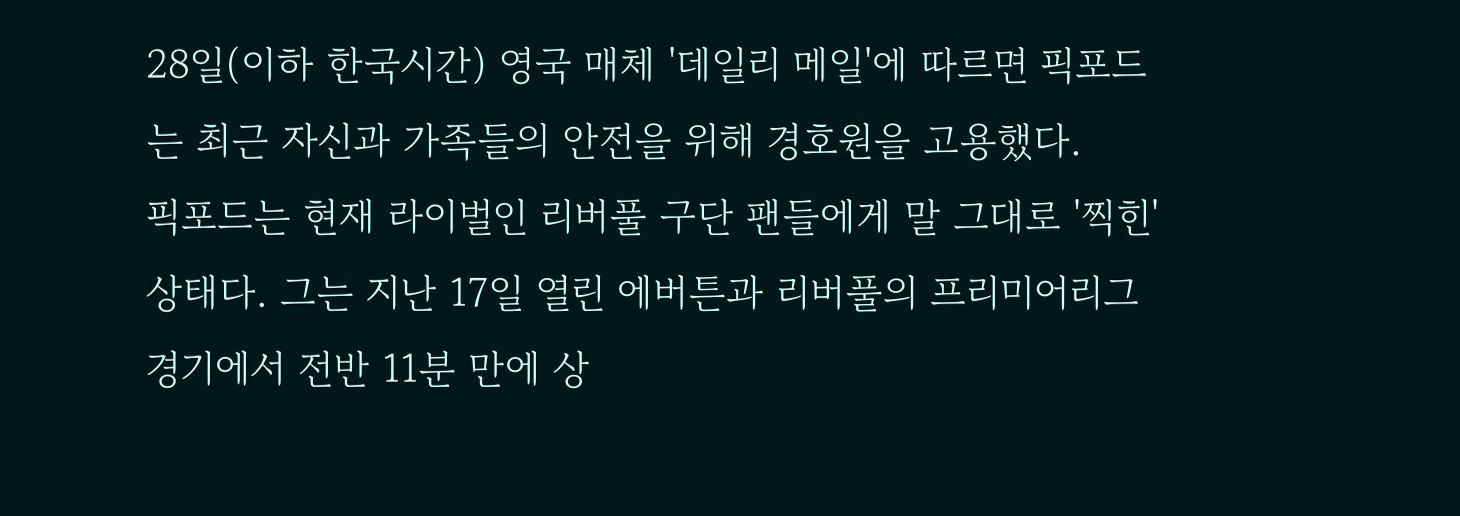28일(이하 한국시간) 영국 매체 '데일리 메일'에 따르면 픽포드는 최근 자신과 가족들의 안전을 위해 경호원을 고용했다.
픽포드는 현재 라이벌인 리버풀 구단 팬들에게 말 그대로 '찍힌' 상태다. 그는 지난 17일 열린 에버튼과 리버풀의 프리미어리그 경기에서 전반 11분 만에 상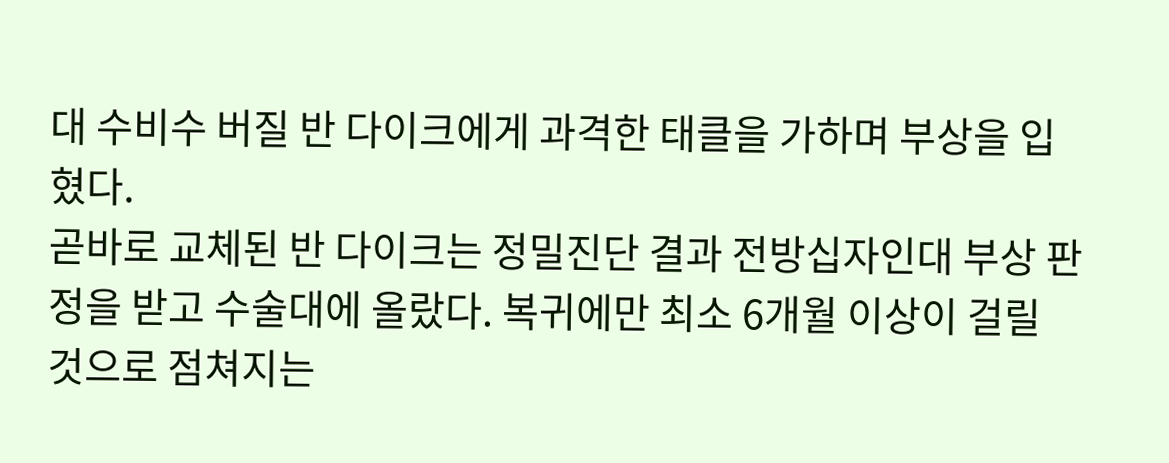대 수비수 버질 반 다이크에게 과격한 태클을 가하며 부상을 입혔다.
곧바로 교체된 반 다이크는 정밀진단 결과 전방십자인대 부상 판정을 받고 수술대에 올랐다. 복귀에만 최소 6개월 이상이 걸릴 것으로 점쳐지는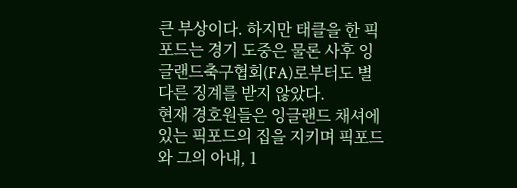큰 부상이다. 하지만 태클을 한 픽포드는 경기 도중은 물론 사후 잉글랜드축구협회(FA)로부터도 별다른 징계를 받지 않았다.
현재 경호원들은 잉글랜드 채셔에 있는 픽포드의 집을 지키며 픽포드와 그의 아내, 1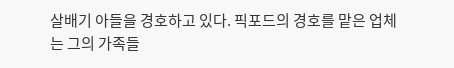살배기 아들을 경호하고 있다. 픽포드의 경호를 맡은 업체는 그의 가족들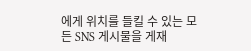에게 위치를 들킬 수 있는 모든 SNS 게시물을 게재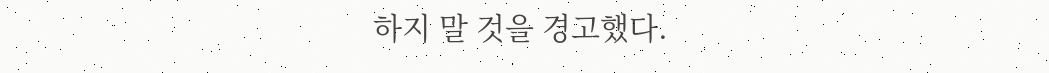하지 말 것을 경고했다.